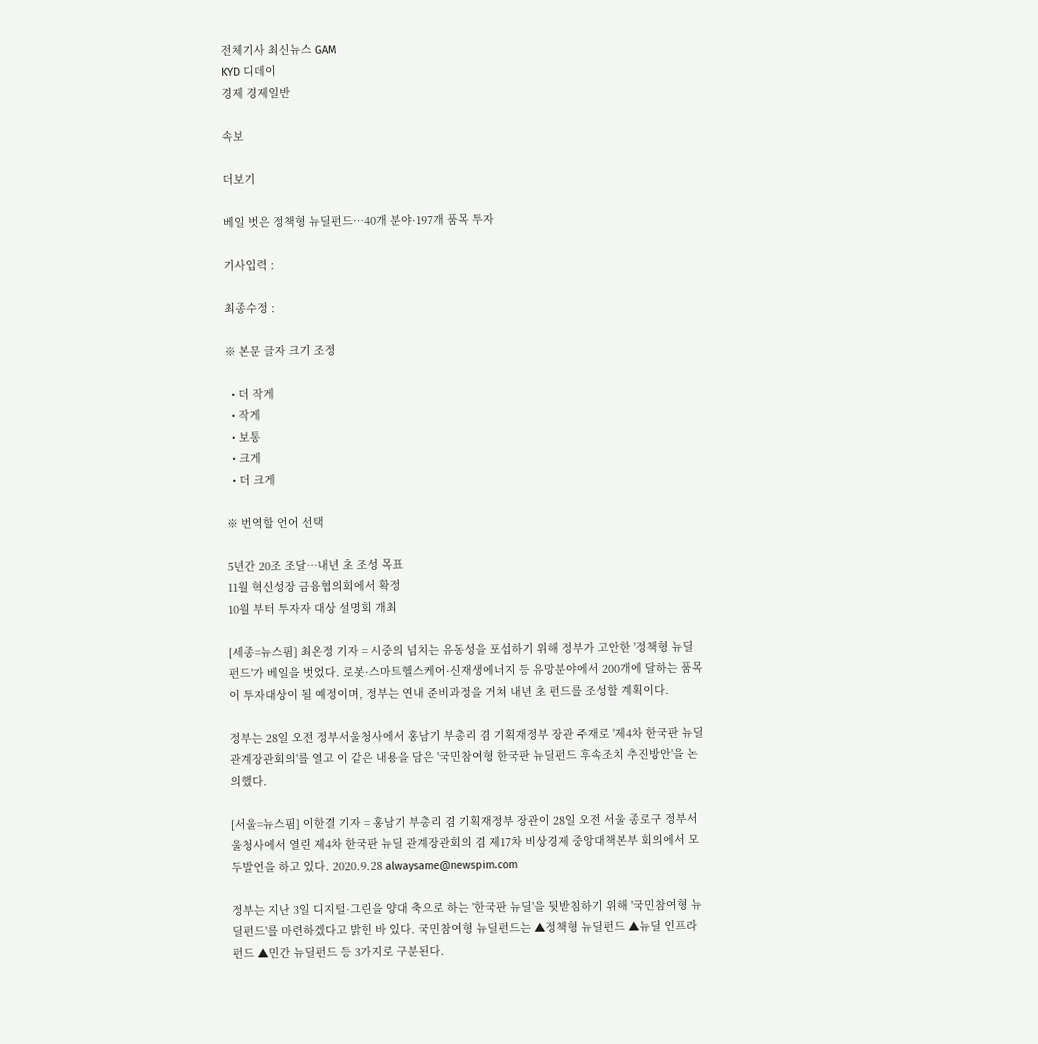전체기사 최신뉴스 GAM
KYD 디데이
경제 경제일반

속보

더보기

베일 벗은 정책형 뉴딜펀드…40개 분야·197개 품목 투자

기사입력 :

최종수정 :

※ 본문 글자 크기 조정

  • 더 작게
  • 작게
  • 보통
  • 크게
  • 더 크게

※ 번역할 언어 선택

5년간 20조 조달…내년 초 조성 목표
11월 혁신성장 금융협의회에서 확정
10월 부터 투자자 대상 설명회 개최

[세종=뉴스핌] 최온정 기자 = 시중의 넘치는 유동성을 포섭하기 위해 정부가 고안한 '정책형 뉴딜펀드'가 베일을 벗었다. 로봇·스마트헬스케어·신재생에너지 등 유망분야에서 200개에 달하는 품목이 투자대상이 될 예정이며, 정부는 연내 준비과정을 거쳐 내년 초 펀드를 조성할 계획이다.

정부는 28일 오전 정부서울청사에서 홍남기 부총리 겸 기획재정부 장관 주재로 '제4차 한국판 뉴딜 관계장관회의'를 열고 이 같은 내용을 담은 '국민참여형 한국판 뉴딜펀드 후속조치 추진방안'을 논의했다.

[서울=뉴스핌] 이한결 기자 = 홍남기 부총리 겸 기획재정부 장관이 28일 오전 서울 종로구 정부서울청사에서 열린 제4차 한국판 뉴딜 관계장관회의 겸 제17차 비상경제 중앙대책본부 회의에서 모두발언을 하고 있다. 2020.9.28 alwaysame@newspim.com

정부는 지난 3일 디지털·그린을 양대 축으로 하는 '한국판 뉴딜'을 뒷받침하기 위해 '국민참여형 뉴딜펀드'를 마련하겠다고 밝힌 바 있다. 국민참여형 뉴딜펀드는 ▲정책형 뉴딜펀드 ▲뉴딜 인프라펀드 ▲민간 뉴딜펀드 등 3가지로 구분된다.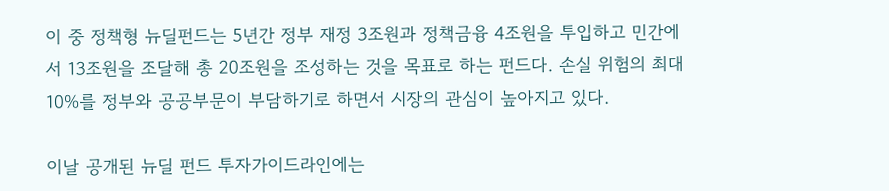이 중 정책형 뉴딜펀드는 5년간 정부 재정 3조원과 정책금융 4조원을 투입하고 민간에서 13조원을 조달해 총 20조원을 조성하는 것을 목표로 하는 펀드다. 손실 위험의 최대 10%를 정부와 공공부문이 부담하기로 하면서 시장의 관심이 높아지고 있다.

이날 공개된 뉴딜 펀드 투자가이드라인에는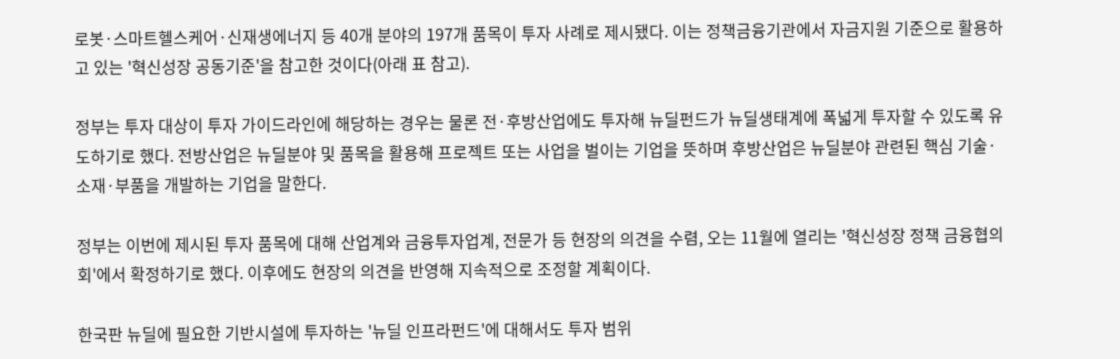로봇·스마트헬스케어·신재생에너지 등 40개 분야의 197개 품목이 투자 사례로 제시됐다. 이는 정책금융기관에서 자금지원 기준으로 활용하고 있는 '혁신성장 공동기준'을 참고한 것이다(아래 표 참고).

정부는 투자 대상이 투자 가이드라인에 해당하는 경우는 물론 전·후방산업에도 투자해 뉴딜펀드가 뉴딜생태계에 폭넓게 투자할 수 있도록 유도하기로 했다. 전방산업은 뉴딜분야 및 품목을 활용해 프로젝트 또는 사업을 벌이는 기업을 뜻하며 후방산업은 뉴딜분야 관련된 핵심 기술·소재·부품을 개발하는 기업을 말한다.

정부는 이번에 제시된 투자 품목에 대해 산업계와 금융투자업계, 전문가 등 현장의 의견을 수렴, 오는 11월에 열리는 '혁신성장 정책 금융협의회'에서 확정하기로 했다. 이후에도 현장의 의견을 반영해 지속적으로 조정할 계획이다.

한국판 뉴딜에 필요한 기반시설에 투자하는 '뉴딜 인프라펀드'에 대해서도 투자 범위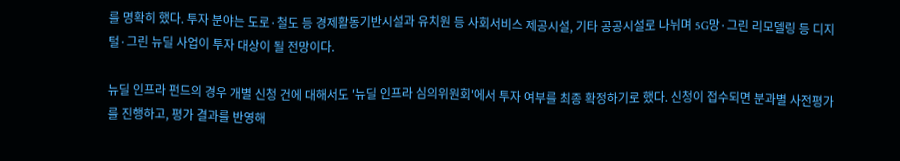를 명확히 했다. 투자 분야는 도로·철도 등 경제활동기반시설과 유치원 등 사회서비스 제공시설, 기타 공공시설로 나뉘며 5G망·그린 리모델링 등 디지털·그린 뉴딜 사업이 투자 대상이 될 전망이다.

뉴딜 인프라 펀드의 경우 개별 신청 건에 대해서도 '뉴딜 인프라 심의위원회'에서 투자 여부를 최종 확정하기로 했다. 신청이 접수되면 분과별 사전평가를 진행하고, 평가 결과를 반영해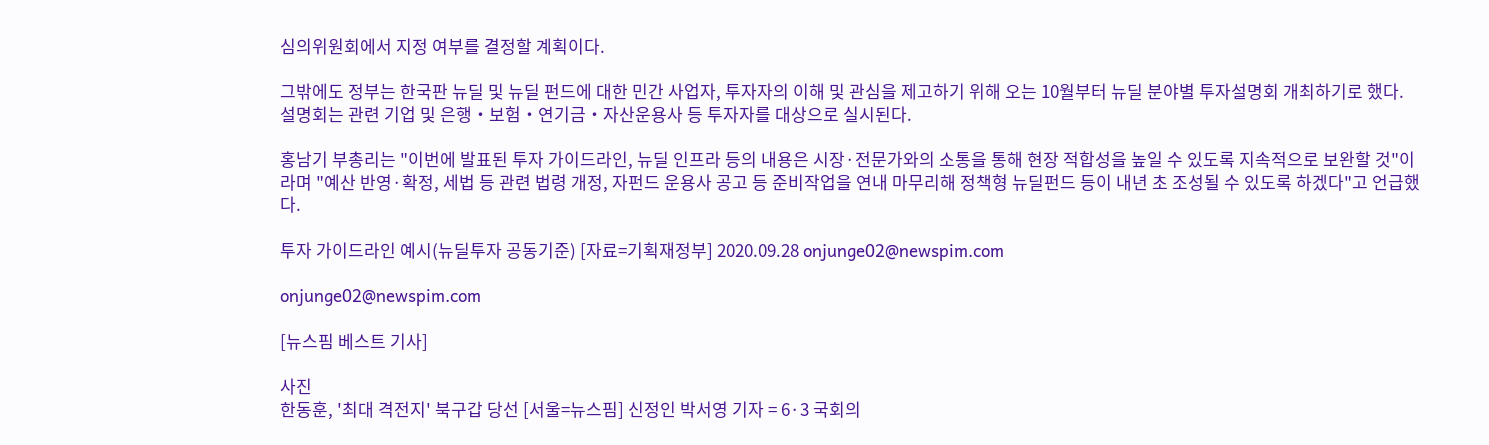심의위원회에서 지정 여부를 결정할 계획이다.

그밖에도 정부는 한국판 뉴딜 및 뉴딜 펀드에 대한 민간 사업자, 투자자의 이해 및 관심을 제고하기 위해 오는 10월부터 뉴딜 분야별 투자설명회 개최하기로 했다. 설명회는 관련 기업 및 은행‧보험‧연기금‧자산운용사 등 투자자를 대상으로 실시된다.

홍남기 부총리는 "이번에 발표된 투자 가이드라인, 뉴딜 인프라 등의 내용은 시장·전문가와의 소통을 통해 현장 적합성을 높일 수 있도록 지속적으로 보완할 것"이라며 "예산 반영·확정, 세법 등 관련 법령 개정, 자펀드 운용사 공고 등 준비작업을 연내 마무리해 정책형 뉴딜펀드 등이 내년 초 조성될 수 있도록 하겠다"고 언급했다.

투자 가이드라인 예시(뉴딜투자 공동기준) [자료=기획재정부] 2020.09.28 onjunge02@newspim.com

onjunge02@newspim.com

[뉴스핌 베스트 기사]

사진
한동훈, '최대 격전지' 북구갑 당선 [서울=뉴스핌] 신정인 박서영 기자 = 6·3 국회의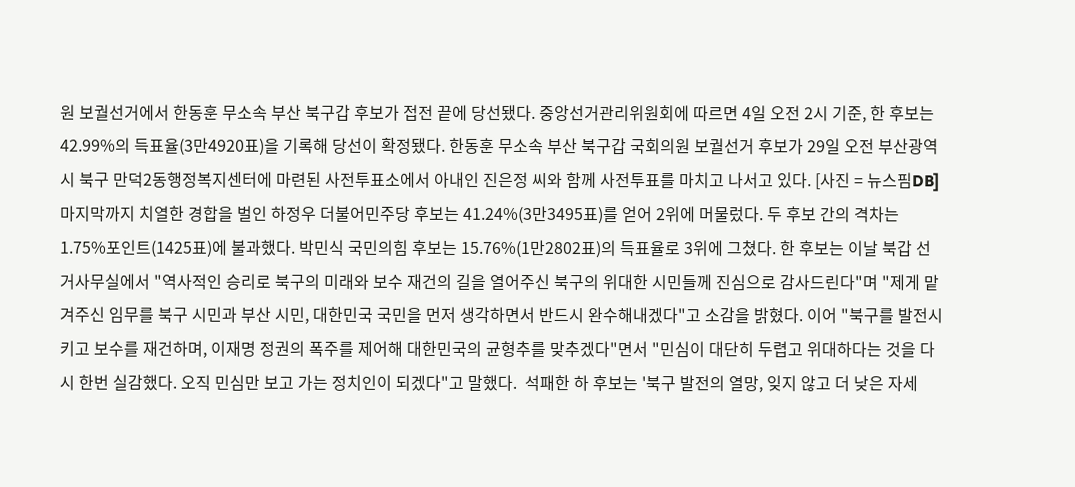원 보궐선거에서 한동훈 무소속 부산 북구갑 후보가 접전 끝에 당선됐다. 중앙선거관리위원회에 따르면 4일 오전 2시 기준, 한 후보는 42.99%의 득표율(3만4920표)을 기록해 당선이 확정됐다. 한동훈 무소속 부산 북구갑 국회의원 보궐선거 후보가 29일 오전 부산광역시 북구 만덕2동행정복지센터에 마련된 사전투표소에서 아내인 진은정 씨와 함께 사전투표를 마치고 나서고 있다. [사진 = 뉴스핌DB] 마지막까지 치열한 경합을 벌인 하정우 더불어민주당 후보는 41.24%(3만3495표)를 얻어 2위에 머물렀다. 두 후보 간의 격차는 1.75%포인트(1425표)에 불과했다. 박민식 국민의힘 후보는 15.76%(1만2802표)의 득표율로 3위에 그쳤다. 한 후보는 이날 북갑 선거사무실에서 "역사적인 승리로 북구의 미래와 보수 재건의 길을 열어주신 북구의 위대한 시민들께 진심으로 감사드린다"며 "제게 맡겨주신 임무를 북구 시민과 부산 시민, 대한민국 국민을 먼저 생각하면서 반드시 완수해내겠다"고 소감을 밝혔다. 이어 "북구를 발전시키고 보수를 재건하며, 이재명 정권의 폭주를 제어해 대한민국의 균형추를 맞추겠다"면서 "민심이 대단히 두렵고 위대하다는 것을 다시 한번 실감했다. 오직 민심만 보고 가는 정치인이 되겠다"고 말했다.  석패한 하 후보는 '북구 발전의 열망, 잊지 않고 더 낮은 자세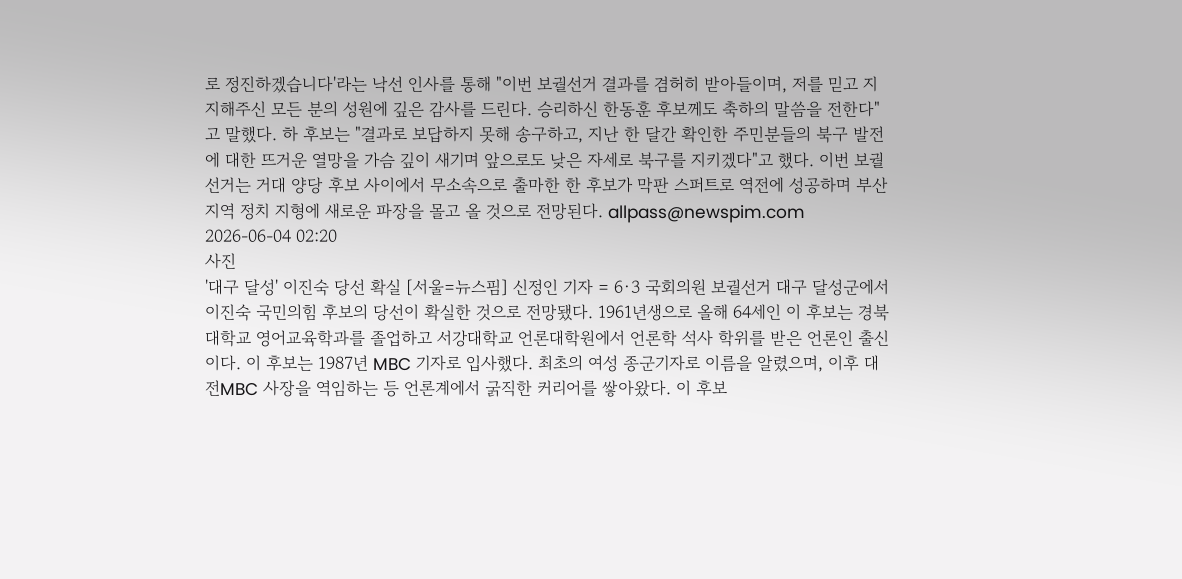로 정진하겠습니다'라는 낙선 인사를 통해 "이번 보궐선거 결과를 겸허히 받아들이며, 저를 믿고 지지해주신 모든 분의 성원에 깊은 감사를 드린다. 승리하신 한동훈 후보께도 축하의 말씀을 전한다"고 말했다. 하 후보는 "결과로 보답하지 못해 송구하고, 지난 한 달간 확인한 주민분들의 북구 발전에 대한 뜨거운 열망을 가슴 깊이 새기며 앞으로도 낮은 자세로 북구를 지키겠다"고 했다. 이번 보궐선거는 거대 양당 후보 사이에서 무소속으로 출마한 한 후보가 막판 스퍼트로 역전에 성공하며 부산 지역 정치 지형에 새로운 파장을 몰고 올 것으로 전망된다. allpass@newspim.com 2026-06-04 02:20
사진
'대구 달성' 이진숙 당선 확실 [서울=뉴스핌] 신정인 기자 = 6·3 국회의원 보궐선거 대구 달성군에서 이진숙 국민의힘 후보의 당선이 확실한 것으로 전망됐다. 1961년생으로 올해 64세인 이 후보는 경북대학교 영어교육학과를 졸업하고 서강대학교 언론대학원에서 언론학 석사 학위를 받은 언론인 출신이다. 이 후보는 1987년 MBC 기자로 입사했다. 최초의 여성 종군기자로 이름을 알렸으며, 이후 대전MBC 사장을 역임하는 등 언론계에서 굵직한 커리어를 쌓아왔다. 이 후보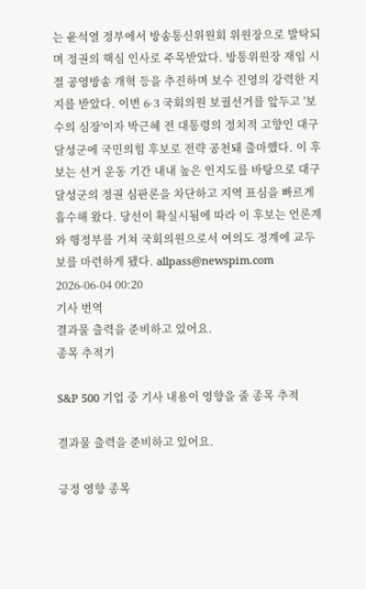는 윤석열 정부에서 방송통신위원회 위원장으로 발탁되며 정권의 핵심 인사로 주목받았다. 방통위원장 재임 시절 공영방송 개혁 등을 추진하며 보수 진영의 강력한 지지를 받았다. 이번 6·3 국회의원 보궐선거를 앞두고 '보수의 심장'이자 박근혜 전 대통령의 정치적 고향인 대구 달성군에 국민의힘 후보로 전략 공천돼 출마했다. 이 후보는 선거 운동 기간 내내 높은 인지도를 바탕으로 대구 달성군의 정권 심판론을 차단하고 지역 표심을 빠르게 흡수해 왔다. 당선이 확실시됨에 따라 이 후보는 언론계와 행정부를 거쳐 국회의원으로서 여의도 정계에 교두보를 마련하게 됐다. allpass@newspim.com 2026-06-04 00:20
기사 번역
결과물 출력을 준비하고 있어요.
종목 추적기

S&P 500 기업 중 기사 내용이 영향을 줄 종목 추적

결과물 출력을 준비하고 있어요.

긍정 영향 종목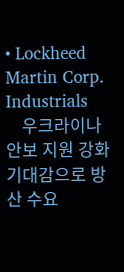• Lockheed Martin Corp. Industrials
    우크라이나 안보 지원 강화 기대감으로 방산 수요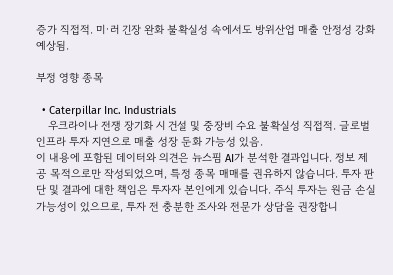증가 직접적. 미·러 긴장 완화 불확실성 속에서도 방위산업 매출 안정성 강화 예상됨.

부정 영향 종목

  • Caterpillar Inc. Industrials
    우크라이나 전쟁 장기화 시 건설 및 중장비 수요 불확실성 직접적. 글로벌 인프라 투자 지연으로 매출 성장 둔화 가능성 있음.
이 내용에 포함된 데이터와 의견은 뉴스핌 AI가 분석한 결과입니다. 정보 제공 목적으로만 작성되었으며, 특정 종목 매매를 권유하지 않습니다. 투자 판단 및 결과에 대한 책임은 투자자 본인에게 있습니다. 주식 투자는 원금 손실 가능성이 있으므로, 투자 전 충분한 조사와 전문가 상담을 권장합니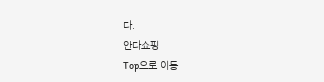다.
안다쇼핑
Top으로 이동